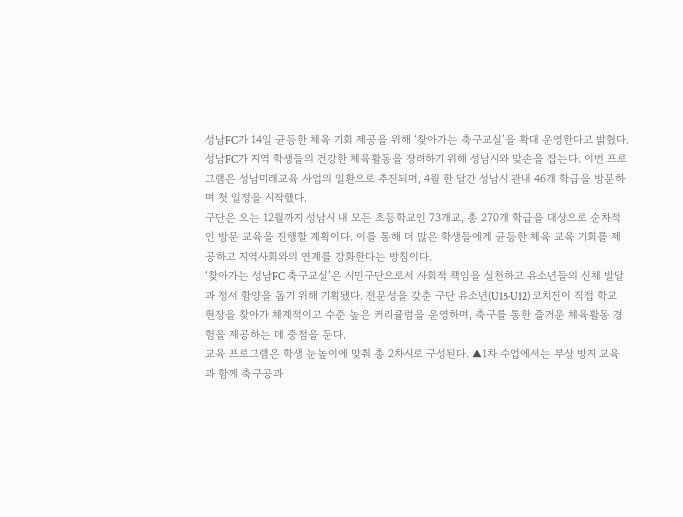성남FC가 14일 균등한 체육 기회 제공을 위해 ‘찾아가는 축구교실’을 확대 운영한다고 밝혔다.
성남FC가 지역 학생들의 건강한 체육활동을 장려하기 위해 성남시와 맞손을 잡는다. 이번 프로그램은 성남미래교육 사업의 일환으로 추진되며, 4월 한 달간 성남시 관내 46개 학급을 방문하며 첫 일정을 시작했다.
구단은 오는 12월까지 성남시 내 모든 초등학교인 73개교, 총 270개 학급을 대상으로 순차적인 방문 교육을 진행할 계획이다. 이를 통해 더 많은 학생들에게 균등한 체육 교육 기회를 제공하고 지역사회와의 연계를 강화한다는 방침이다.
‘찾아가는 성남FC 축구교실’은 시민구단으로서 사회적 책임을 실천하고 유소년들의 신체 발달과 정서 함양을 돕기 위해 기획됐다. 전문성을 갖춘 구단 유소년(U15·U12) 코치진이 직접 학교 현장을 찾아가 체계적이고 수준 높은 커리큘럼을 운영하며, 축구를 통한 즐거운 체육활동 경험을 제공하는 데 중점을 둔다.
교육 프로그램은 학생 눈높이에 맞춰 총 2차시로 구성된다. ▲1차 수업에서는 부상 방지 교육과 함께 축구공과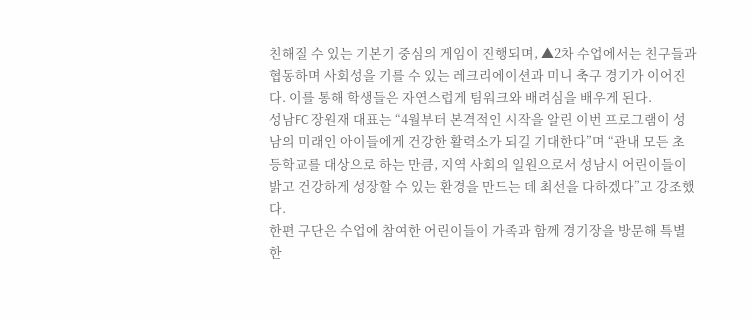친해질 수 있는 기본기 중심의 게임이 진행되며, ▲2차 수업에서는 친구들과 협동하며 사회성을 기를 수 있는 레크리에이션과 미니 축구 경기가 이어진다. 이를 통해 학생들은 자연스럽게 팀워크와 배려심을 배우게 된다.
성남FC 장원재 대표는 “4월부터 본격적인 시작을 알린 이번 프로그램이 성남의 미래인 아이들에게 건강한 활력소가 되길 기대한다”며 “관내 모든 초등학교를 대상으로 하는 만큼, 지역 사회의 일원으로서 성남시 어린이들이 밝고 건강하게 성장할 수 있는 환경을 만드는 데 최선을 다하겠다”고 강조했다.
한편 구단은 수업에 참여한 어린이들이 가족과 함께 경기장을 방문해 특별한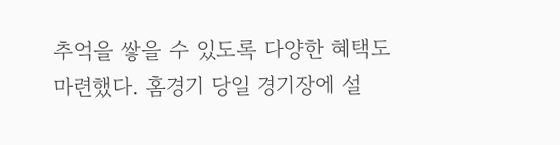추억을 쌓을 수 있도록 다양한 혜택도 마련했다. 홈경기 당일 경기장에 설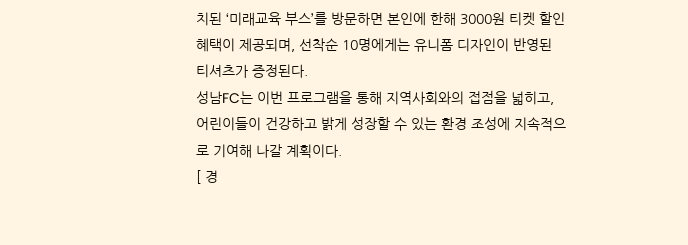치된 ‘미래교육 부스’를 방문하면 본인에 한해 3000원 티켓 할인 혜택이 제공되며, 선착순 10명에게는 유니폼 디자인이 반영된 티셔츠가 증정된다.
성남FC는 이번 프로그램을 통해 지역사회와의 접점을 넓히고, 어린이들이 건강하고 밝게 성장할 수 있는 환경 조성에 지속적으로 기여해 나갈 계획이다.
[ 경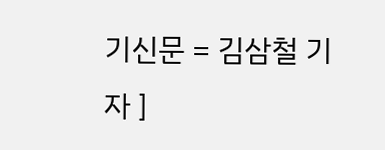기신문 = 김삼철 기자 ]